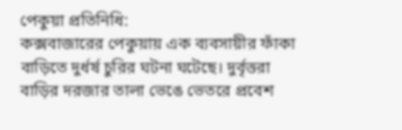পেকুয়া প্রতিনিধি:
কক্সবাজারের পেকুয়ায় এক ব্যবসায়ীর ফাঁকা বাড়িতে দুর্ধর্ষ চুরির ঘটনা ঘটেছে। দুর্বৃত্তরা বাড়ির দরজার তালা ভেঙে ভেতরে প্রবেশ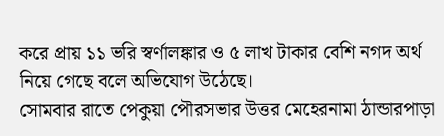করে প্রায় ১১ ভরি স্বর্ণালঙ্কার ও ৫ লাখ টাকার বেশি নগদ অর্থ নিয়ে গেছে বলে অভিযোগ উঠেছে।
সোমবার রাতে পেকুয়া পৌরসভার উত্তর মেহেরনামা ঠান্ডারপাড়া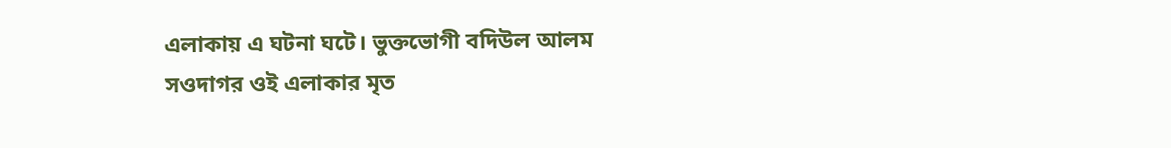এলাকায় এ ঘটনা ঘটে। ভুক্তভোগী বদিউল আলম সওদাগর ওই এলাকার মৃত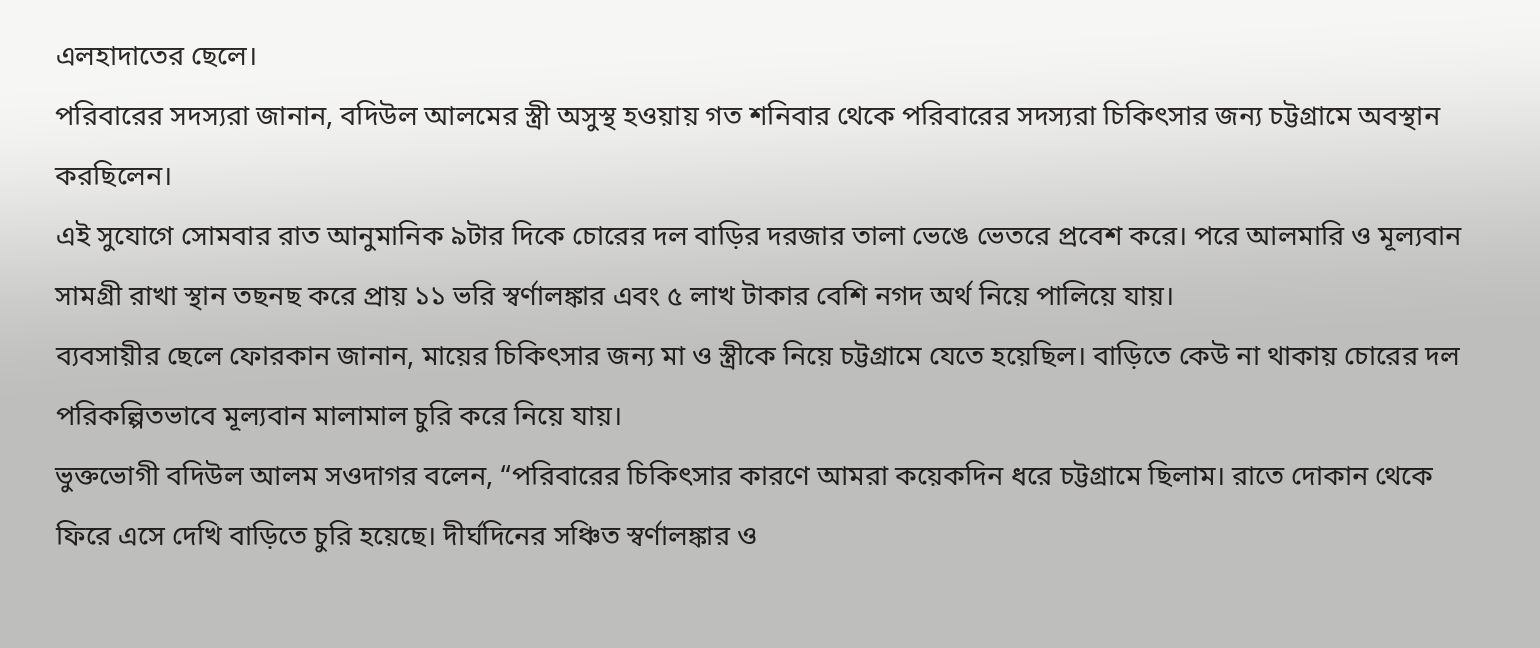এলহাদাতের ছেলে।
পরিবারের সদস্যরা জানান, বদিউল আলমের স্ত্রী অসুস্থ হওয়ায় গত শনিবার থেকে পরিবারের সদস্যরা চিকিৎসার জন্য চট্টগ্রামে অবস্থান করছিলেন।
এই সুযোগে সোমবার রাত আনুমানিক ৯টার দিকে চোরের দল বাড়ির দরজার তালা ভেঙে ভেতরে প্রবেশ করে। পরে আলমারি ও মূল্যবান সামগ্রী রাখা স্থান তছনছ করে প্রায় ১১ ভরি স্বর্ণালঙ্কার এবং ৫ লাখ টাকার বেশি নগদ অর্থ নিয়ে পালিয়ে যায়।
ব্যবসায়ীর ছেলে ফোরকান জানান, মায়ের চিকিৎসার জন্য মা ও স্ত্রীকে নিয়ে চট্টগ্রামে যেতে হয়েছিল। বাড়িতে কেউ না থাকায় চোরের দল পরিকল্পিতভাবে মূল্যবান মালামাল চুরি করে নিয়ে যায়।
ভুক্তভোগী বদিউল আলম সওদাগর বলেন, “পরিবারের চিকিৎসার কারণে আমরা কয়েকদিন ধরে চট্টগ্রামে ছিলাম। রাতে দোকান থেকে ফিরে এসে দেখি বাড়িতে চুরি হয়েছে। দীর্ঘদিনের সঞ্চিত স্বর্ণালঙ্কার ও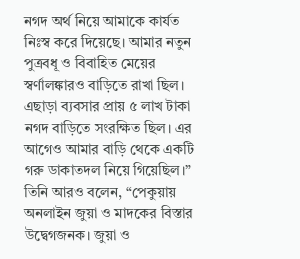নগদ অর্থ নিয়ে আমাকে কার্যত নিঃস্ব করে দিয়েছে। আমার নতুন পুত্রবধূ ও বিবাহিত মেয়ের স্বর্ণালঙ্কারও বাড়িতে রাখা ছিল। এছাড়া ব্যবসার প্রায় ৫ লাখ টাকা নগদ বাড়িতে সংরক্ষিত ছিল। এর আগেও আমার বাড়ি থেকে একটি গরু ডাকাতদল নিয়ে গিয়েছিল।”
তিনি আরও বলেন, “পেকুয়ায় অনলাইন জুয়া ও মাদকের বিস্তার উদ্বেগজনক। জুয়া ও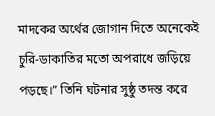মাদকের অর্থের জোগান দিতে অনেকেই চুরি-ডাকাতির মতো অপরাধে জড়িয়ে পড়ছে।” তিনি ঘটনার সুষ্ঠু তদন্ত করে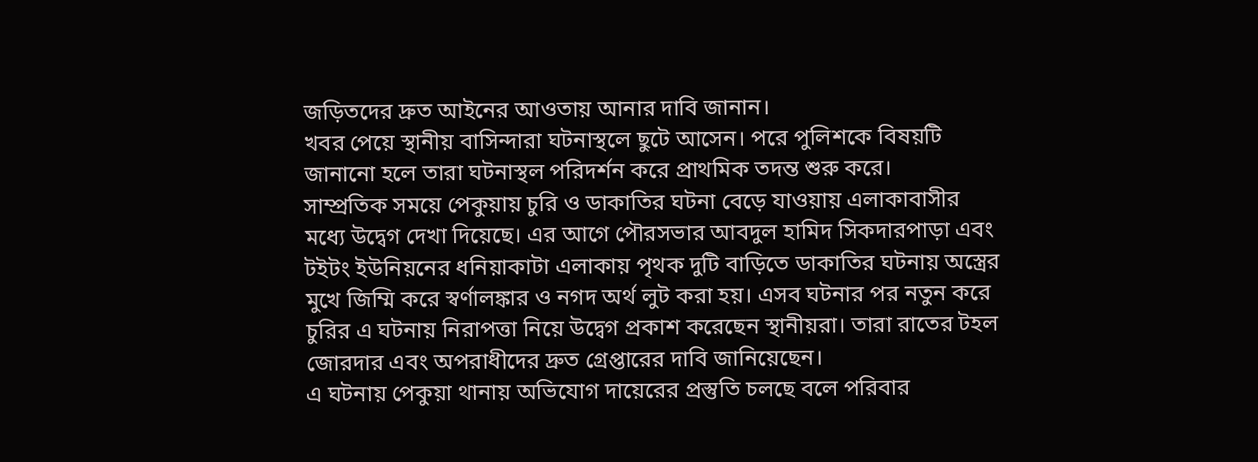জড়িতদের দ্রুত আইনের আওতায় আনার দাবি জানান।
খবর পেয়ে স্থানীয় বাসিন্দারা ঘটনাস্থলে ছুটে আসেন। পরে পুলিশকে বিষয়টি জানানো হলে তারা ঘটনাস্থল পরিদর্শন করে প্রাথমিক তদন্ত শুরু করে।
সাম্প্রতিক সময়ে পেকুয়ায় চুরি ও ডাকাতির ঘটনা বেড়ে যাওয়ায় এলাকাবাসীর মধ্যে উদ্বেগ দেখা দিয়েছে। এর আগে পৌরসভার আবদুল হামিদ সিকদারপাড়া এবং টইটং ইউনিয়নের ধনিয়াকাটা এলাকায় পৃথক দুটি বাড়িতে ডাকাতির ঘটনায় অস্ত্রের মুখে জিম্মি করে স্বর্ণালঙ্কার ও নগদ অর্থ লুট করা হয়। এসব ঘটনার পর নতুন করে চুরির এ ঘটনায় নিরাপত্তা নিয়ে উদ্বেগ প্রকাশ করেছেন স্থানীয়রা। তারা রাতের টহল জোরদার এবং অপরাধীদের দ্রুত গ্রেপ্তারের দাবি জানিয়েছেন।
এ ঘটনায় পেকুয়া থানায় অভিযোগ দায়েরের প্রস্তুতি চলছে বলে পরিবার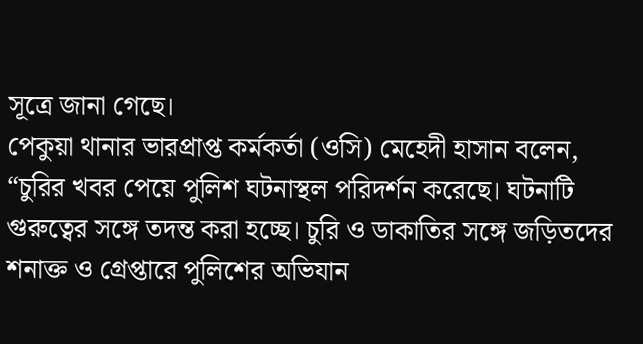সূত্রে জানা গেছে।
পেকুয়া থানার ভারপ্রাপ্ত কর্মকর্তা (ওসি) মেহেদী হাসান বলেন, “চুরির খবর পেয়ে পুলিশ ঘটনাস্থল পরিদর্শন করেছে। ঘটনাটি গুরুত্বের সঙ্গে তদন্ত করা হচ্ছে। চুরি ও ডাকাতির সঙ্গে জড়িতদের শনাক্ত ও গ্রেপ্তারে পুলিশের অভিযান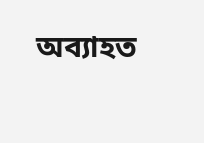অব্যাহত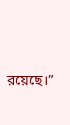রয়েছে।”